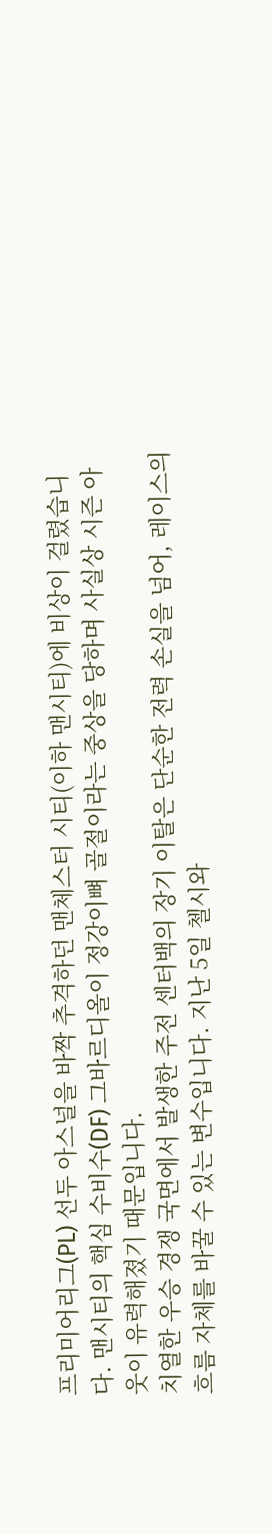프리미어리그(PL) 선두 아스널을 바짝 추격하던 맨체스터 시티(이하 맨시티)에 비상이 걸렸습니다. 맨시티의 핵심 수비수(DF) 그바르디올이 정강이뼈 골절이라는 중상을 당하며 사실상 시즌 아웃이 유력해졌기 때문입니다.
치열한 우승 경쟁 국면에서 발생한 주전 센터백의 장기 이탈은 단순한 전력 손실을 넘어, 레이스의 흐름 자체를 바꿀 수 있는 변수입니다. 지난 5일 첼시와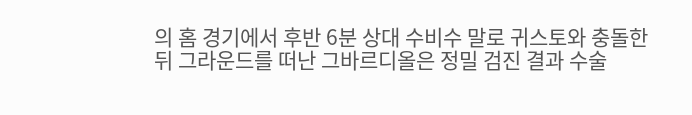의 홈 경기에서 후반 6분 상대 수비수 말로 귀스토와 충돌한 뒤 그라운드를 떠난 그바르디올은 정밀 검진 결과 수술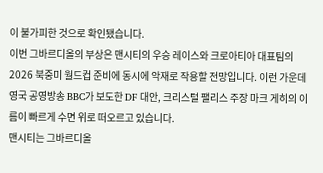이 불가피한 것으로 확인됐습니다.
이번 그바르디올의 부상은 맨시티의 우승 레이스와 크로아티아 대표팀의 2026 북중미 월드컵 준비에 동시에 악재로 작용할 전망입니다. 이런 가운데 영국 공영방송 BBC가 보도한 DF 대안, 크리스털 팰리스 주장 마크 게히의 이름이 빠르게 수면 위로 떠오르고 있습니다.
맨시티는 그바르디올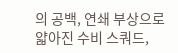의 공백, 연쇄 부상으로 얇아진 수비 스쿼드,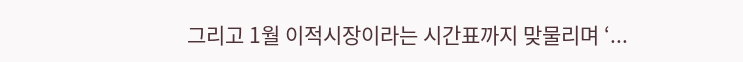그리고 1월 이적시장이라는 시간표까지 맞물리며 ‘...